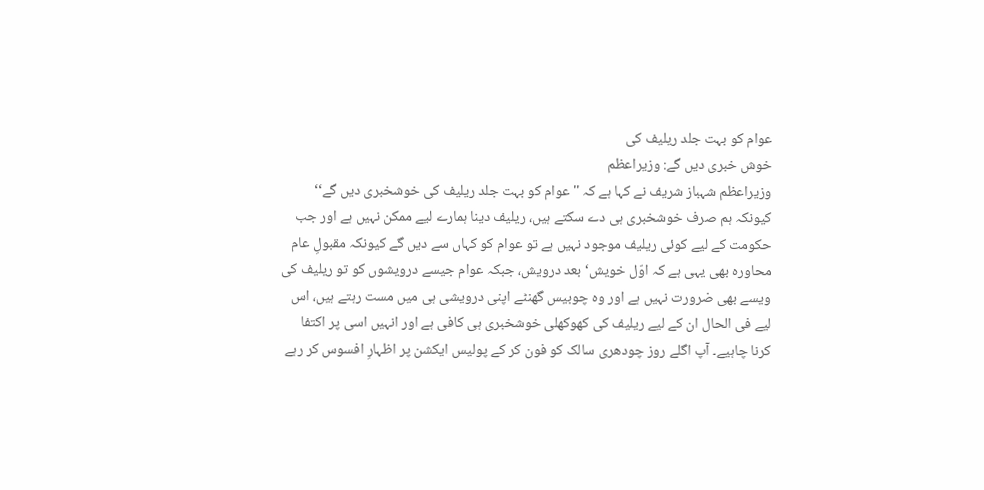عوام کو بہت جلد ریلیف کی
خوش خبری دیں گے: وزیراعظم
وزیراعظم شہباز شریف نے کہا ہے کہ ''عوام کو بہت جلد ریلیف کی خوشخبری دیں گے‘‘ کیونکہ ہم صرف خوشخبری ہی دے سکتے ہیں، ریلیف دینا ہمارے لیے ممکن نہیں ہے اور جب حکومت کے لیے کوئی ریلیف موجود نہیں ہے تو عوام کو کہاں سے دیں گے کیونکہ مقبولِ عام محاورہ بھی یہی ہے کہ اوّل خویش‘ بعد درویش، جبکہ عوام جیسے درویشوں کو تو ریلیف کی ویسے بھی ضرورت نہیں ہے اور وہ چوبیس گھنٹے اپنی درویشی ہی میں مست رہتے ہیں، اس لیے فی الحال ان کے لیے ریلیف کی کھوکھلی خوشخبری ہی کافی ہے اور انہیں اسی پر اکتفا کرنا چاہیے۔ آپ اگلے روز چودھری سالک کو فون کر کے پولیس ایکشن پر اظہارِ افسوس کر رہے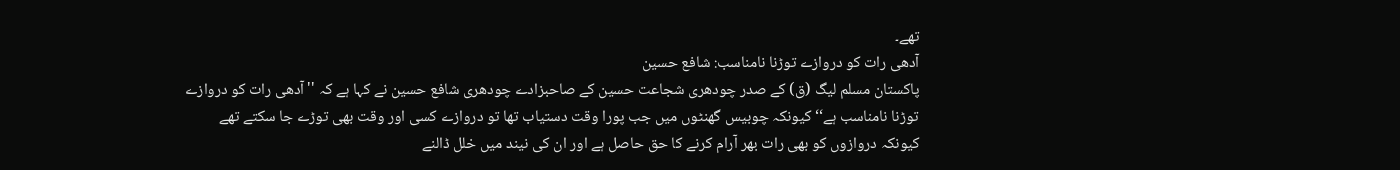تھے۔
آدھی رات کو دروازے توڑنا نامناسب: شافع حسین
پاکستان مسلم لیگ (ق) کے صدر چودھری شجاعت حسین کے صاحبزادے چودھری شافع حسین نے کہا ہے کہ ''آدھی رات کو دروازے توڑنا نامناسب ہے‘‘ کیونکہ چوبیس گھنٹوں میں جب پورا وقت دستیاب تھا تو دروازے کسی اور وقت بھی توڑے جا سکتے تھے کیونکہ دروازوں کو بھی رات بھر آرام کرنے کا حق حاصل ہے اور ان کی نیند میں خلل ڈالنے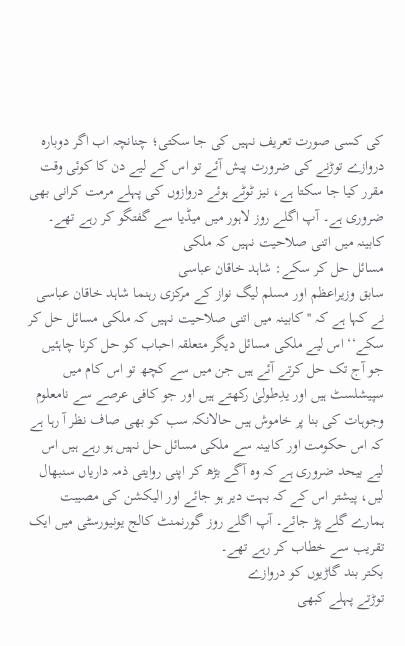کی کسی صورت تعریف نہیں کی جا سکتی؛ چنانچہ اب اگر دوبارہ دروازے توڑنے کی ضرورت پیش آئے تو اس کے لیے دن کا کوئی وقت مقرر کیا جا سکتا ہے، نیز ٹوٹے ہوئے دروازوں کی پہلے مرمت کرانی بھی ضروری ہے۔ آپ اگلے روز لاہور میں میڈیا سے گفتگو کر رہے تھے۔
کابینہ میں اتنی صلاحیت نہیں کہ ملکی
مسائل حل کر سکے: شاہد خاقان عباسی
سابق وزیراعظم اور مسلم لیگ نواز کے مرکزی رہنما شاہد خاقان عباسی نے کہا ہے کہ ''کابینہ میں اتنی صلاحیت نہیں کہ ملکی مسائل حل کر سکے‘‘ اس لیے ملکی مسائل دیگر متعلقہ احباب کو حل کرنا چاہئیں جو آج تک حل کرتے آئے ہیں جن میں سے کچھ تو اس کام میں سپیشلسٹ ہیں اور یدِطولیٰ رکھتے ہیں اور جو کافی عرصے سے نامعلوم وجوہات کی بنا پر خاموش ہیں حالانکہ سب کو بھی صاف نظر آ رہا ہے کہ اس حکومت اور کابینہ سے ملکی مسائل حل نہیں ہو رہے ہیں اس لیے بیحد ضروری ہے کہ وہ آگے بڑھ کر اپنی روایتی ذمہ داریاں سنبھال لیں، پیشتر اس کے کہ بہت دیر ہو جائے اور الیکشن کی مصیبت ہمارے گلے پڑ جائے۔ آپ اگلے روز گورنمنٹ کالج یونیورسٹی میں ایک تقریب سے خطاب کر رہے تھے۔
بکتر بند گاڑیوں کو دروازے
توڑتے پہلے کبھی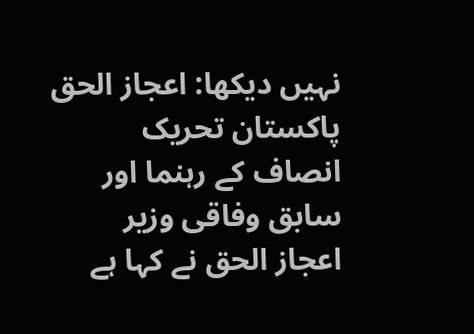نہیں دیکھا: اعجاز الحق
پاکستان تحریک انصاف کے رہنما اور سابق وفاقی وزیر اعجاز الحق نے کہا ہے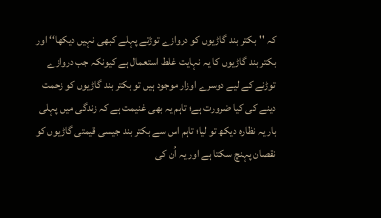کہ ''بکتر بند گاڑیوں کو دروازے توڑتے پہلے کبھی نہیں دیکھا‘‘ اور بکتر بند گاڑیوں کا یہ نہایت غلط استعمال ہے کیونکہ جب دروازے توڑنے کے لیے دوسرے اوزار موجود ہیں تو بکتر بند گاڑیوں کو زحمت دینے کی کیا ضرورت ہے؛ تاہم یہ بھی غنیمت ہے کہ زندگی میں پہلی بار یہ نظارہ دیکھ تو لیا؛ تاہم اس سے بکتر بند جیسی قیمتی گاڑیوں کو نقصان پہنچ سکتا ہے اور یہ اُن کی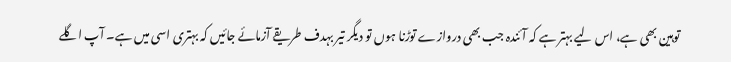توہین بھی ہے، اس لیے بہتر ہے کہ آئندہ جب بھی دروازے توڑنا ہوں تو دیگر تیر بہدف طریقے آزمائے جائیں کہ بہتری اسی میں ہے۔ آپ اگلے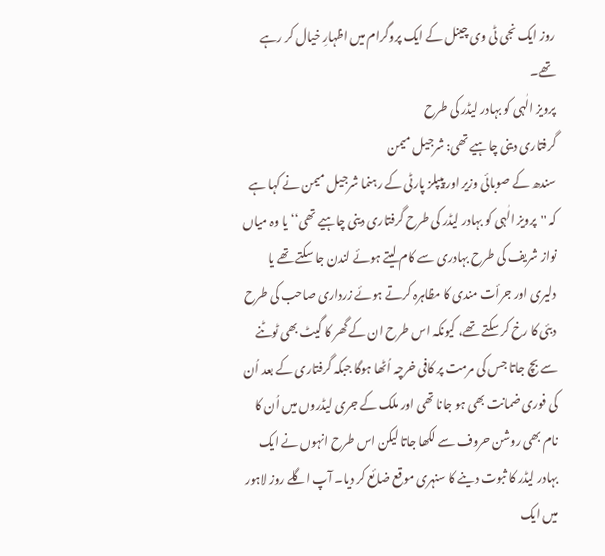روز ایک نجی ٹی وی چینل کے ایک پروگرام میں اظہارِ خیال کر رہے تھے۔
پرویز الٰہی کو بہادر لیڈر کی طرح
گرفتاری دینی چاہیے تھی: شرجیل میمن
سندھ کے صوبائی وزیر اور پیپلز پارٹی کے رہنما شرجیل میمن نے کہا ہے کہ ''پرویز الٰہی کو بہادر لیڈر کی طرح گرفتاری دینی چاہیے تھی‘‘ یا وہ میاں نواز شریف کی طرح بہادری سے کام لیتے ہوئے لندن جا سکتے تھے یا دلیری اور جرأت مندی کا مظاہرہ کرتے ہوئے زرداری صاحب کی طرح دبئی کا رخ کر سکتے تھے، کیونکہ اس طرح ان کے گھر کا گیٹ بھی ٹوٹنے سے بچ جاتا جس کی مرمت پر کافی خرچہ اُٹھا ہوگا جبکہ گرفتاری کے بعد اُن کی فوری ضمانت بھی ہو جانا تھی اور ملک کے جری لیڈروں میں اُن کا نام بھی روشن حروف سے لکھا جاتا لیکن اس طرح انہوں نے ایک بہادر لیڈر کا ثبوت دینے کا سنہری موقع ضائع کر دیا۔ آپ اگلے روز لاہور میں ایک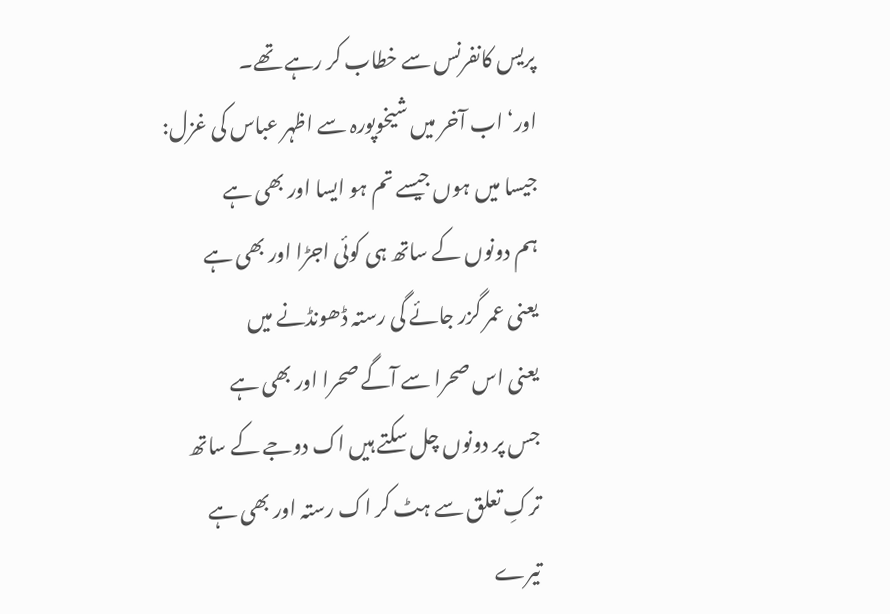پریس کانفرنس سے خطاب کر رہے تھے۔
اور‘ اب آخر میں شیخوپورہ سے اظہر عباس کی غزل:
جیسا میں ہوں جیسے تم ہو ایسا اور بھی ہے
ہم دونوں کے ساتھ ہی کوئی اجڑا اور بھی ہے
یعنی عمر گزر جائے گی رستہ ڈھونڈنے میں
یعنی اس صحرا سے آگے صحرا اور بھی ہے
جس پر دونوں چل سکتے ہیں اک دوجے کے ساتھ
ترکِ تعلق سے ہٹ کر اک رستہ اور بھی ہے
تیرے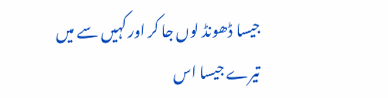جیسا ڈھونڈ لوں جا کر اور کہیں سے میں
تیرے جیسا اس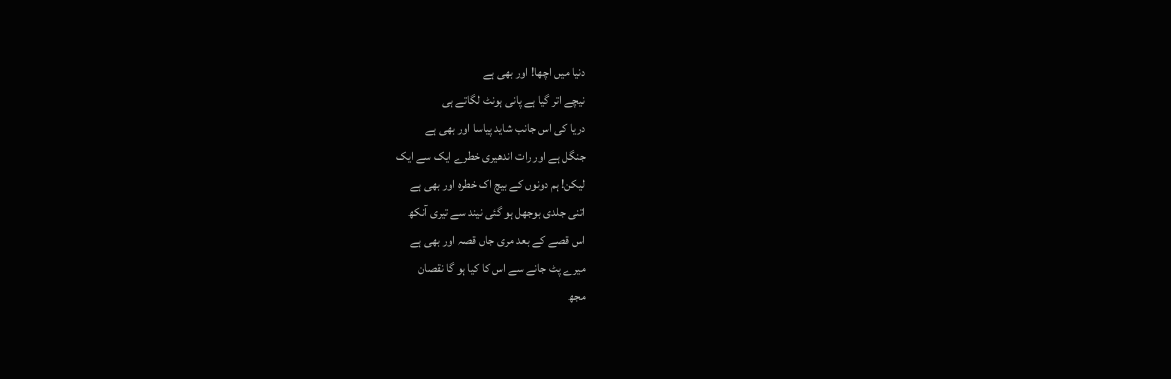دنیا میں اچھا! اور بھی ہے
نیچے اتر گیا ہے پانی ہونٹ لگاتے ہی
دریا کی اس جانب شاید پیاسا اور بھی ہے
جنگل ہے اور رات اندھیری خطرے ایک سے ایک
لیکن! ہم دونوں کے بیچ اک خطرہ اور بھی ہے
اتنی جلدی بوجھل ہو گئی نیند سے تیری آنکھ
اس قصے کے بعد مری جاں قصہ اور بھی ہے
میرے پٹ جانے سے اس کا کیا ہو گا نقصان
مجھ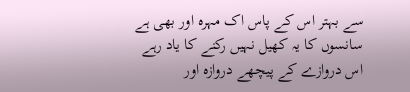سے بہتر اس کے پاس اک مہرہ اور بھی ہے
سانسوں کا یہ کھیل نہیں رکنے کا یاد رہے
اس دروازے کے پیچھے دروازہ اور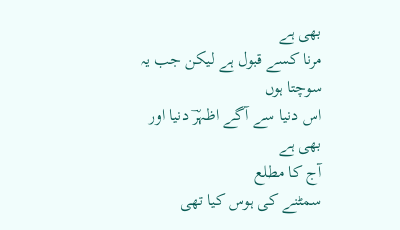بھی ہے
مرنا کسے قبول ہے لیکن جب یہ سوچتا ہوں
اس دنیا سے آگے اظہرؔ دنیا اور بھی ہے
آج کا مطلع
سمٹنے کی ہوس کیا تھی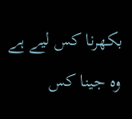بکھرنا کس لیے ہے
وہ جینا کس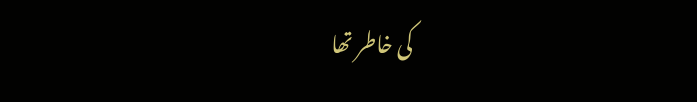کی خاطر تھا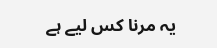یہ مرنا کس لیے ہے